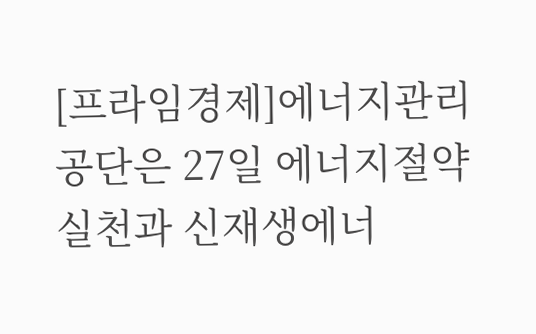[프라임경제]에너지관리공단은 27일 에너지절약 실천과 신재생에너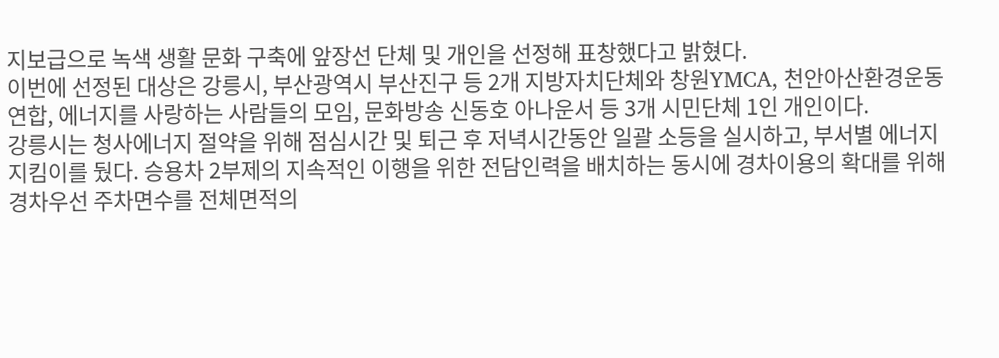지보급으로 녹색 생활 문화 구축에 앞장선 단체 및 개인을 선정해 표창했다고 밝혔다.
이번에 선정된 대상은 강릉시, 부산광역시 부산진구 등 2개 지방자치단체와 창원YMCA, 천안아산환경운동연합, 에너지를 사랑하는 사람들의 모임, 문화방송 신동호 아나운서 등 3개 시민단체 1인 개인이다.
강릉시는 청사에너지 절약을 위해 점심시간 및 퇴근 후 저녁시간동안 일괄 소등을 실시하고, 부서별 에너지지킴이를 뒀다. 승용차 2부제의 지속적인 이행을 위한 전담인력을 배치하는 동시에 경차이용의 확대를 위해 경차우선 주차면수를 전체면적의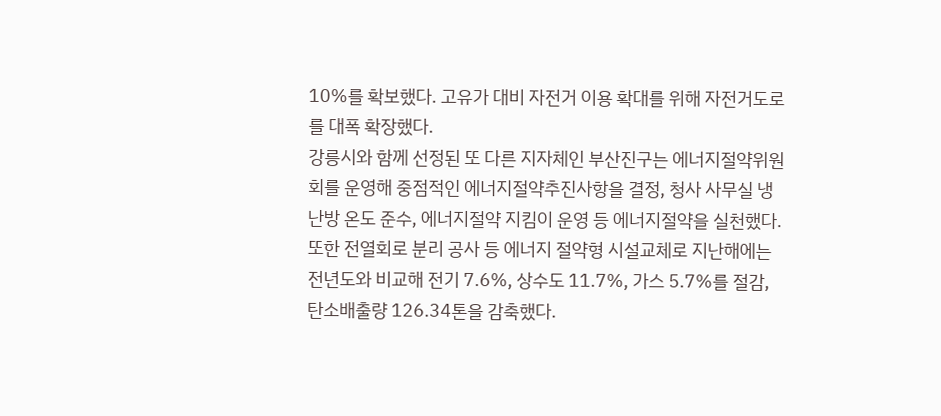10%를 확보했다. 고유가 대비 자전거 이용 확대를 위해 자전거도로를 대폭 확장했다.
강릉시와 함께 선정된 또 다른 지자체인 부산진구는 에너지절약위원회를 운영해 중점적인 에너지절약추진사항을 결정, 청사 사무실 냉난방 온도 준수, 에너지절약 지킴이 운영 등 에너지절약을 실천했다. 또한 전열회로 분리 공사 등 에너지 절약형 시설교체로 지난해에는 전년도와 비교해 전기 7.6%, 상수도 11.7%, 가스 5.7%를 절감, 탄소배출량 126.34톤을 감축했다.